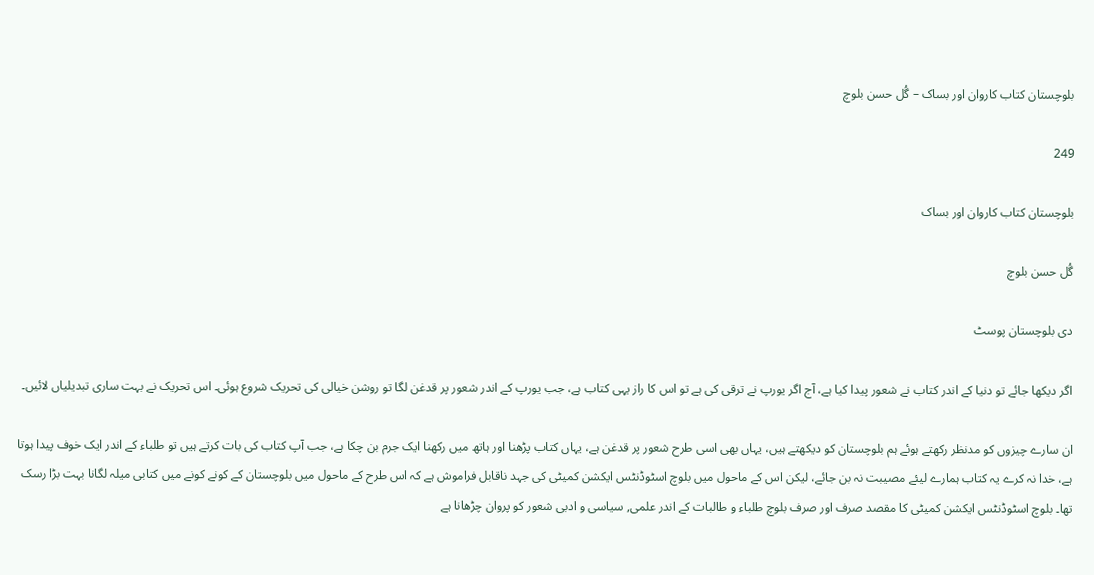بلوچستان کتاب کاروان اور بساک – گُل حسن بلوچ

249

بلوچستان کتاب کاروان اور بساک

گُل حسن بلوچ

دی بلوچستان پوسٹ

اگر دیکھا جائے تو دنیا کے اندر کتاب نے شعور پیدا کیا ہے، آج اگر یورپ نے ترقی کی ہے تو اس کا راز یہی کتاب ہے، جب یورپ کے اندر شعور پر قدغن لگا تو روشن خیالی کی تحریک شروع ہوئی۔ اس تحریک نے بہت ساری تبدیلیاں لائیں۔

ان سارے چیزوں کو مدنظر رکھتے ہوئے ہم بلوچستان کو دیکھتے ہیں، یہاں بھی اسی طرح شعور پر قدغن ہے، یہاں کتاب پڑھنا اور ہاتھ میں رکھنا ایک جرم بن چکا ہے، جب آپ کتاب کی بات کرتے ہیں تو طلباء کے اندر ایک خوف پیدا ہوتا ہے، خدا نہ کرے یہ کتاب ہمارے لیئے مصیبت نہ بن جائے، لیکن اس کے ماحول میں بلوچ اسٹوڈنٹس ایکشن کمیٹی کی جہد ناقابل فراموش ہے کہ اس طرح کے ماحول میں بلوچستان کے کونے کونے میں کتابی میلہ لگانا بہت بڑا رسک تھا۔ بلوچ اسٹوڈنٹس ایکشن کمیٹی کا مقصد صرف اور صرف بلوچ طلباء و طالبات کے اندر علمی, سیاسی و ادبی شعور کو پروان چڑھانا ہے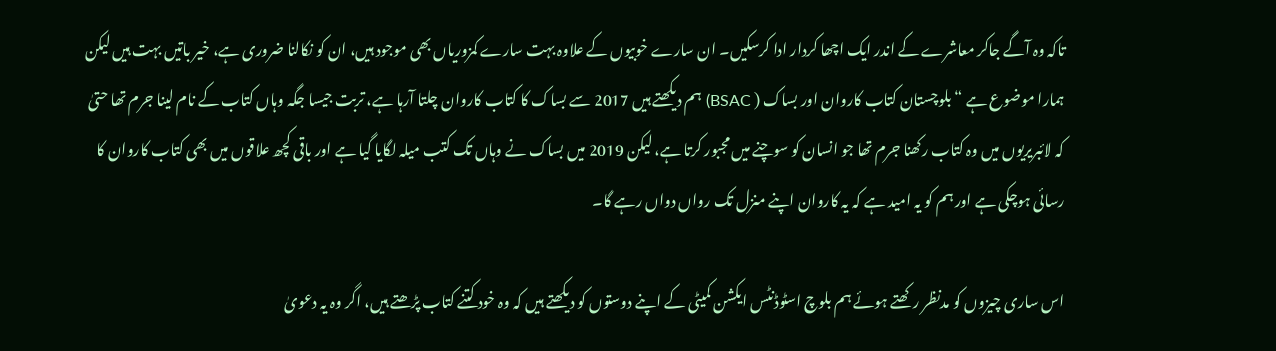تاکہ وہ آگے جاکر معاشرے کے اندر ایک اچھا کردار ادا کرسکیں۔ ان سارے خوبیوں کے علاوہ بہت سارے کمزوریاں بھی موجود ہیں، ان کو نکالنا ضروری ہے، خیر باتیں بہت ہیں لیکن ہمارا موضوع ہے “بلوچستان کتاب کاروان اور بساک ( BSAC) ہم دیکھتے ہیں 2017 سے بساک کا کتاب کاروان چلتا آرہا ہے، تربت جیسا جگہ وہاں کتاب کے نام لینا جرم تھا حتیٰ کہ لائبریریوں میں وہ کتاب رکھنا جرم تھا جو انسان کو سوچنے میں مجبور کرتا ہے، لیکن 2019 میں بساک نے وہاں تک کتب میلہ لگایا گیا ہے اور باقی کچھ علاقوں میں بھی کتاب کاروان کا رسائی ہوچکی ہے اور ہم کو یہ امید ہے کہ یہ کاروان اپنے منزل تک رواں دواں رہے گا۔

اس ساری چیزوں کو مدنظر رکھتے ہوئے ہم بلوچ اسٹوڈنٹس ایکشن کمیٹی کے اپنے دوستوں کو دیکھتے ہیں کہ وہ خود کتنے کتاب پڑھتے ہیں، اگر وہ یہ دعویٰ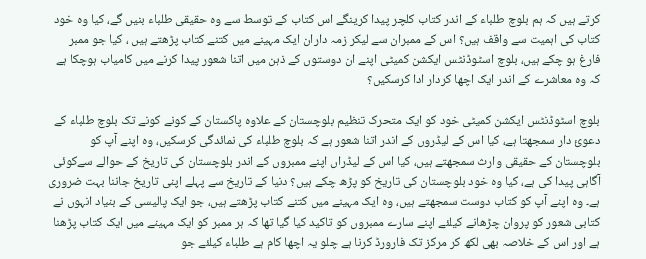کرتے ہیں کہ ہم بلوچ طلباء کے اندر کتاب کلچر پیدا کرینگے اس کتاب کے توسط سے وہ حقیقی طلباء بنیں گے، کیا وہ خود کتاب کی اہمیت سے واقف ہیں؟ اس کے ممبران سے لیکر زمہ داران ایک مہینے میں کتنے کتاب پڑھتے ہیں ، کیا جو ممبر فارغ ہو چکے ہیں، بلوچ اسٹوڈنٹس ایکشن کمیٹی اپنے ان دوستوں کے ذہن میں اتنا شعور پیدا کرنے میں کامیاب ہوچکا ہے کہ وہ معاشرے کے اندر ایک اچھا کردار ادا کرسکیں؟

بلوچ اسٹوڈنٹس ایکشن کمیٹی خود کو ایک متحرک تنظیم بلوچستان کے علاوہ پاکستان کے کونے کونے تک بلوچ طلباء کے دعوئ دار سمجھتا ہے، کیا اس کے لیڈروں کے اندر اتنا شعور ہے کہ بلوچ طلباء کی نمائدگی کرسکیں، وہ اپنے آپ کو بلوچستان کے حقیقی وارث سمجھتے ہیں، کیا اس کے لیڈراں اپنے ممبروں کے اندر بلوچستان کی تاریخ کے حوالے سےکوئی آگاہی پیدا کی ہے، کیا وہ خود بلوچستان کی تاریخ کو پڑھ چکے ہیں؟ دنیا کے تاریخ سے پہلے اپنی تاریخ جاننا بہت ضروری ہے۔ وہ اپنے آپ کو کتاب دوست سمجھتے ہیں، وہ ایک مہینے میں کتنے کتاب پڑھتے ہیں، جو ایک پالیسی کے بنیاد انہوں نے کتابی شعور کو پروان چڑھانے کیلئے اپنے سارے ممبروں کو تاکید کیا گیا تھا کہ ہر ممبر کو ایک مہینے میں ایک کتاب پڑھنا ہے اور اس کے خلاصہ بھی لکھ کر مرکز تک فارورڈ کرنا ہے چلو یہ اچھا کام ہے طلباء کیلئے جو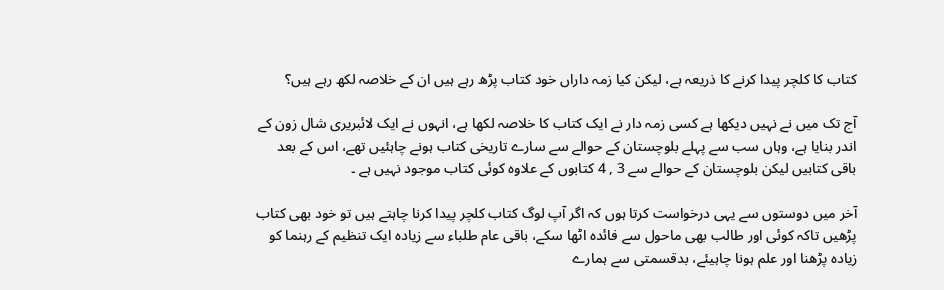کتاب کا کلچر پیدا کرنے کا ذریعہ ہے، لیکن کیا زمہ داراں خود کتاب پڑھ رہے ہیں ان کے خلاصہ لکھ رہے ہیں؟

آج تک میں نے نہیں دیکھا ہے کسی زمہ دار نے ایک کتاب کا خلاصہ لکھا ہے، انہوں نے ایک لائبریری شال زون کے اندر بنایا ہے، وہاں سب سے پہلے بلوچستان کے حوالے سے سارے تاریخی کتاب ہونے چاہئیں تھے، اس کے بعد باقی کتابیں لیکن بلوچستان کے حوالے سے 3 , 4 کتابوں کے علاوہ کوئی کتاب موجود نہیں ہے ۔

آخر میں دوستوں سے یہی درخواست کرتا ہوں کہ اگر آپ لوگ کتاب کلچر پیدا کرنا چاہتے ہیں تو خود بھی کتاب پڑھیں تاکہ کوئی اور طالب بھی ماحول سے فائدہ اٹھا سکے، باقی عام طلباء سے زیادہ ایک تنظیم کے رہنما کو زیادہ پڑھنا اور علم ہونا چاہیئے، بدقسمتی سے ہمارے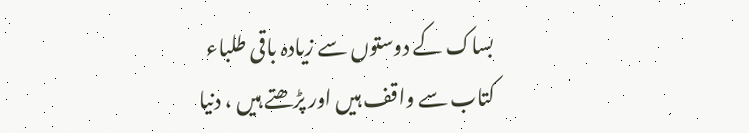بساک کے دوستوں سے زیادہ باقی طلباء کتاب سے واقف ہیں اور پڑھتے ہیں ، دنیا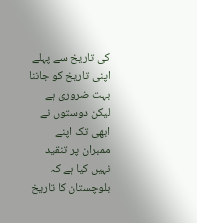کی تاریخ سے پہلے اپنی تاریخ کو جاننا بہت ضروری ہے لیکن دوستوں نے ابھی تک اپنے ممبران پر تنقید نہیں کیا ہے کہ بلوچستان کا تاریخ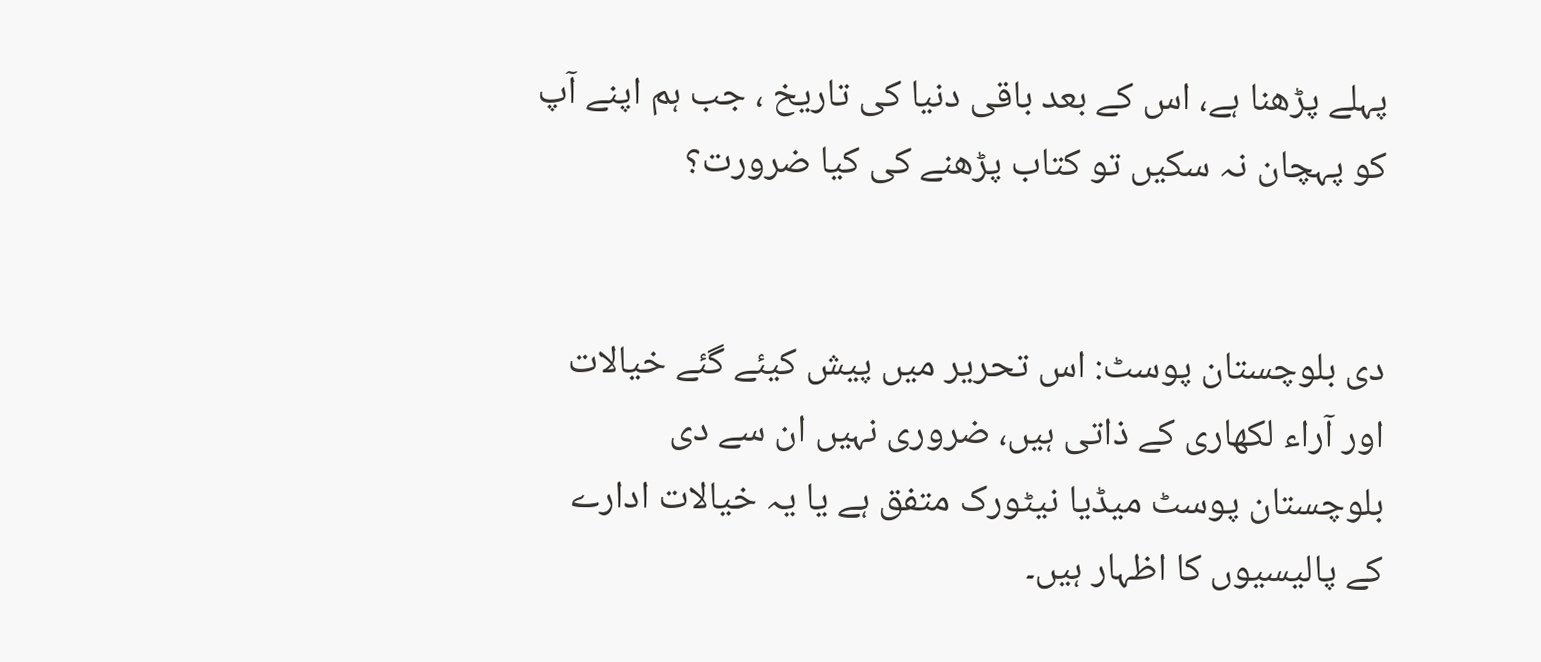پہلے پڑھنا ہے، اس کے بعد باقی دنیا کی تاریخ ، جب ہم اپنے آپ کو پہچان نہ سکیں تو کتاب پڑھنے کی کیا ضرورت؟


دی بلوچستان پوسٹ: اس تحریر میں پیش کیئے گئے خیالات اور آراء لکھاری کے ذاتی ہیں، ضروری نہیں ان سے دی بلوچستان پوسٹ میڈیا نیٹورک متفق ہے یا یہ خیالات ادارے کے پالیسیوں کا اظہار ہیں۔